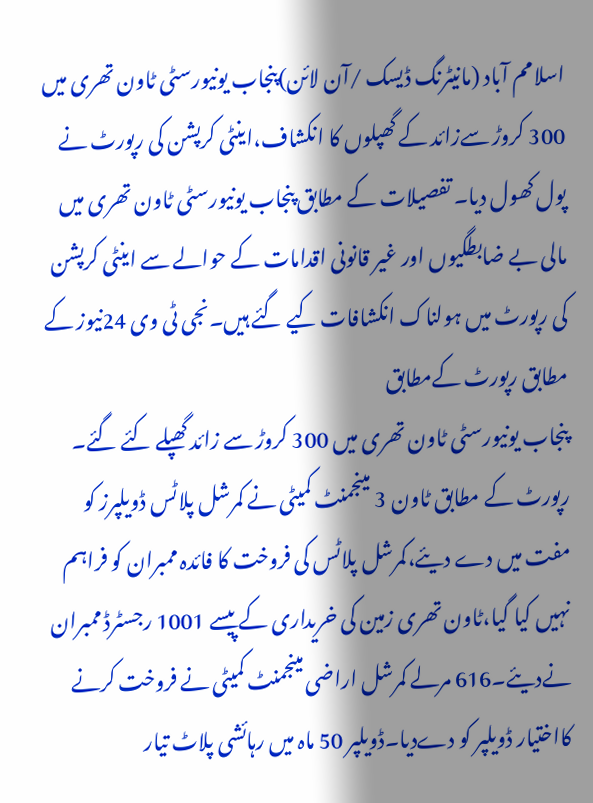اسلامم آباد (مانیٹرنگ ڈیسک /آن لائن)پنجاب یونیورسٹی ٹاون تھری میں 300 کروڑ سےزائد کے گھپلوں کا انکشاف،اینٹی کرپشن کی رپورٹ نے پول کھول دیا۔ تفصیلات کے مطابق پنجاب یونیورسٹی ٹاون تھری میں مالی بے ضابطگیوں اور غیر قانونی اقدامات کے حوالے سے اینٹی کرپشن کی رپورٹ میں ہولناک انکشافات کیے گئے ہیں۔نجی ٹی وی 24نیوز کے مطابق رپورٹ کےمطابق
پنجاب یونیورسٹی ٹاون تھری میں 300 کروڑ سے زائد گھپلے کئے گئے۔ رپورٹ کے مطابق ٹاون 3 مینجمنٹ کمیٹی نے کمرشل پلاٹس ڈویلپرز کو مفت میں دے دیئے،کمرشل پلاٹس کی فروخت کا فائدہ ممبران کو فراہم نہیں کیا گیا،ٹاون تھری زمین کی خریداری کے پیسے 1001 رجسٹرڈ ممبران نےدیئے۔616 مرلے کمرشل اراضی مینجمنٹ کمیٹی نے فروخت کرنے کااختیار ڈویلپر کو دےدیا۔ڈویلپر 50 ماہ میں رہائشی پلاٹ تیار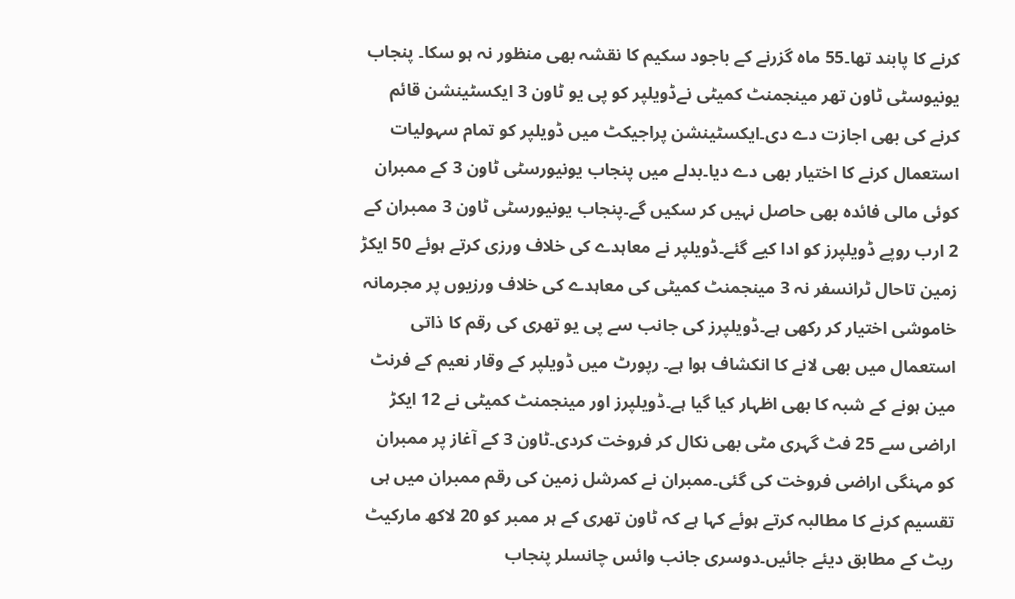کرنے کا پابند تھا۔55 ماہ گزرنے کے باجود سکیم کا نقشہ بھی منظور نہ ہو سکا۔ پنجاب یونیوسٹی ٹاون تھر مینجمنٹ کمیٹی نےڈویلپر کو پی یو ٹاون 3 ایکسٹینشن قائم کرنے کی بھی اجازت دے دی۔ایکسٹینشن پراجیکٹ میں ڈویلپر کو تمام سہولیات استعمال کرنے کا اختیار بھی دے دیا۔بدلے میں پنجاب یونیورسٹی ٹاون 3 کے ممبران کوئی مالی فائدہ بھی حاصل نہیں کر سکیں گے۔پنجاب یونیورسٹی ٹاون 3 ممبران کے 2 ارب روپے ڈویلپرز کو ادا کیے گئے۔ڈویلپر نے معاہدے کی خلاف ورزی کرتے ہوئے 50 ایکڑ زمین تاحال ٹرانسفر نہ 3 مینجمنٹ کمیٹی کی معاہدے کی خلاف ورزیوں پر مجرمانہ خاموشی اختیار کر رکھی ہے۔ڈویلپرز کی جانب سے پی یو تھری کی رقم کا ذاتی استعمال میں بھی لانے کا انکشاف ہوا ہے۔ رپورٹ میں ڈویلپر کے وقار نعیم کے فرنٹ مین ہونے کے شبہ کا بھی اظہار کیا گیا ہے۔ڈویلپرز اور مینجمنٹ کمیٹی نے 12 ایکڑ اراضی سے 25 فٹ گہری مٹی بھی نکال کر فروخت کردی۔ٹاون 3 کے آغاز پر ممبران کو مہنگی اراضی فروخت کی گئی۔ممبران نے کمرشل زمین کی رقم ممبران میں ہی تقسیم کرنے کا مطالبہ کرتے ہوئے کہا ہے کہ ٹاون تھری کے ہر ممبر کو 20 لاکھ مارکیٹ ریٹ کے مطابق دیئے جائیں۔دوسری جانب وائس چانسلر پنجاب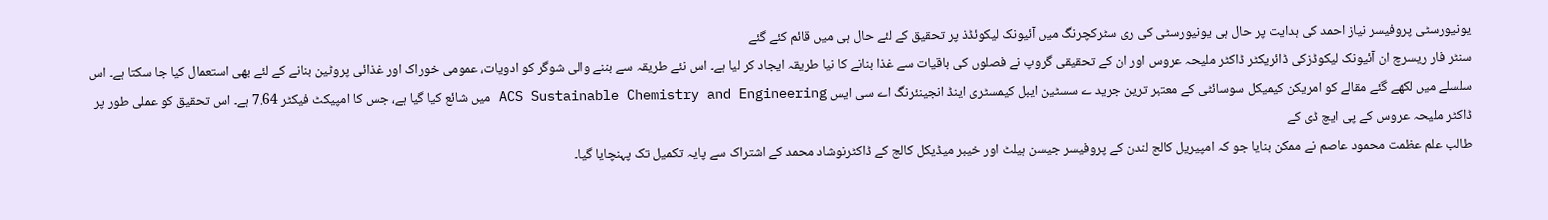یونیورسٹی پروفیسر نیاز احمد کی ہدایت پر حال ہی یونیورسٹی کی ری سٹرکچرنگ میں آئیونک لیکوئڈذ پر تحقیق کے لئے حال ہی میں قائم کئے گئے
سنٹر فار ریسرچ ان آئیونک لیکوڈزکی ڈائریکٹر ڈاکٹر ملیحہ عروس اور ان کے تحقیقی گروپ نے فصلوں کی باقیات سے غذا بنانے کا نیا طریقہ ایجاد کر لیا ہے۔ اس نئے طریقہ سے بننے والی شوگر کو ادویات، عمومی خوراک اور غذائی پروٹین بنانے کے لئے بھی استعمال کیا جا سکتا ہے۔ اس سلسلے میں لکھے گئے مقالے کو امریکن کیمیکل سوسائٹی کے معتبر ترین جرید ے سسٹین ایبل کیمسٹری اینڈ انجینئرنگ اے سی ایس ACS Sustainable Chemistry and Engineering میں شائع کیا گیا ہے، جس کا امپیکٹ فیکٹر 7.64 ہے۔ اس تحقیق کو عملی طور پر ڈاکٹر ملیحہ عروس کے پی ایچ ڈی کے
طالب علم عظمت محمود عاصم نے ممکن بنایا جو کہ امپیریل کالج لندن کے پروفیسر جیسن ہیلٹ اور خیبر میڈیکل کالج کے ڈاکٹرنوشاد محمد کے اشتراک سے پایہ تکمیل تک پہنچایا گیا۔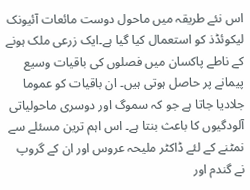اس نئے طریقہ میں ماحول دوست مائعات آئیونک لیکوئڈذ کو استعمال کیا گیا ہے۔ایک زرعی ملک ہونے کے ناطے پاکسان میں فصلوں کی باقیات وسیع پیمانے پر حاصل ہوتی ہیں۔ ان باقیات کو عموما جلادیا جاتا ہے جو کہ سموگ اور دوسری ماحولیاتی آلودگیوں کا باعث بنتا ہے۔ اس اہم ترین مسئلے سے نمٹنے کے لئے ڈاکٹر ملیحہ عروس اور ان کے گروپ نے گندم اور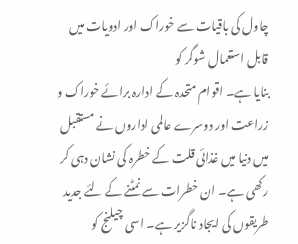چاول کی باقیات سے خوراک اور ادویات میں قابل استعمال شوگر کو
بنایا ہے۔ اقوام متحدہ کے ادارہ برائے خوراک و زراعت اور دوسرے عالمی اداروں نے مستقبل میں دنیا میں غذائی قلت کے خطرہ کی نشان دہی کر رکھی ہے۔ ان خطرات سے نمٹنے کے لئے جدید طریقوں کی ایجاد ناگزیر ہے۔ اسی چیلنج کو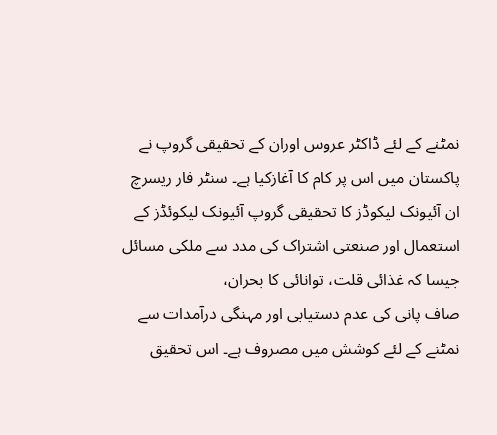نمٹنے کے لئے ڈاکٹر عروس اوران کے تحقیقی گروپ نے پاکستان میں اس پر کام کا آغازکیا ہے۔ سنٹر فار ریسرچ ان آئیونک لیکوڈز کا تحقیقی گروپ آئیونک لیکوئڈز کے استعمال اور صنعتی اشتراک کی مدد سے ملکی مسائل جیسا کہ غذائی قلت، توانائی کا بحران،
صاف پانی کی عدم دستیابی اور مہنگی درآمدات سے نمٹنے کے لئے کوشش میں مصروف ہے۔ اس تحقیق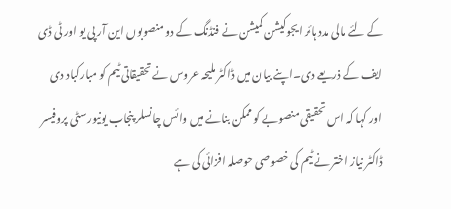کے لئے مالی مدد ہائر ایجوکیشن کمیشن نے فنڈنگ کے دو منصوبوں این آر پی یو اور ٹی ڈی ایف کے ذریعے دی۔اپنے بیان میں ڈاکٹر ملیحہ عروس نے تحقیقاتی ٹیم کو مبارکباد دی اور کہا کہ اس تحقیقی منصوبے کو ممکن بنانے میں وائس چانسلر پنجاب یونیورسٹی پروفیسر ڈاکٹر نیاز اختر نے ٹیم کی خصوصی حوصلہ افزائی کی ہے